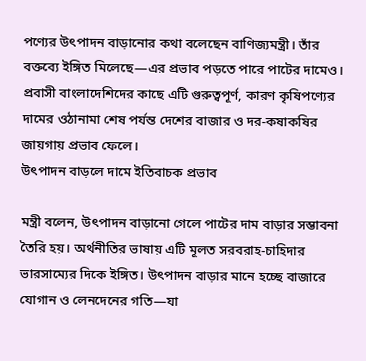পণ্যের উৎপাদন বাড়ানোর কথা বলেছেন বাণিজ্যমন্ত্রী। তাঁর বক্তব্যে ইঙ্গিত মিলেছে—এর প্রভাব পড়তে পারে পাটের দামেও। প্রবাসী বাংলাদেশিদের কাছে এটি গুরুত্বপূর্ণ, কারণ কৃষিপণ্যের দামের ওঠানামা শেষ পর্যন্ত দেশের বাজার ও দর-কষাকষির জায়গায় প্রভাব ফেলে।
উৎপাদন বাড়লে দামে ইতিবাচক প্রভাব

মন্ত্রী বলেন, উৎপাদন বাড়ানো গেলে পাটের দাম বাড়ার সম্ভাবনা তৈরি হয়। অর্থনীতির ভাষায় এটি মূলত সরবরাহ-চাহিদার ভারসাম্যের দিকে ইঙ্গিত। উৎপাদন বাড়ার মানে হচ্ছে বাজারে যোগান ও লেনদেনের গতি—যা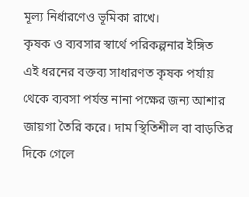মূল্য নির্ধারণেও ভূমিকা রাখে।
কৃষক ও ব্যবসার স্বার্থে পরিকল্পনার ইঙ্গিত
এই ধরনের বক্তব্য সাধারণত কৃষক পর্যায় থেকে ব্যবসা পর্যন্ত নানা পক্ষের জন্য আশার জায়গা তৈরি করে। দাম স্থিতিশীল বা বাড়তির দিকে গেলে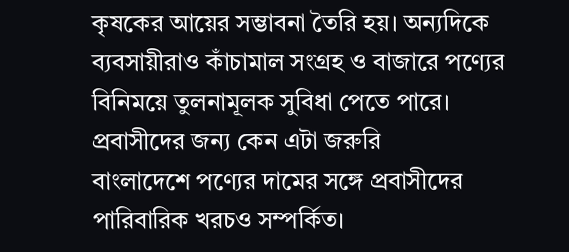কৃষকের আয়ের সম্ভাবনা তৈরি হয়। অন্যদিকে ব্যবসায়ীরাও কাঁচামাল সংগ্রহ ও বাজারে পণ্যের বিনিময়ে তুলনামূলক সুবিধা পেতে পারে।
প্রবাসীদের জন্য কেন এটা জরুরি
বাংলাদেশে পণ্যের দামের সঙ্গে প্রবাসীদের পারিবারিক খরচও সম্পর্কিত।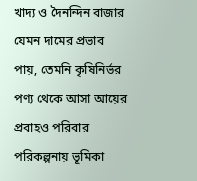খাদ্য ও দৈনন্দিন বাজার যেমন দামের প্রভাব পায়, তেমনি কৃষিনির্ভর পণ্য থেকে আসা আয়ের প্রবাহও পরিবার পরিকল্পনায় ভূমিকা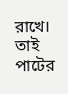রাখে। তাই পাটের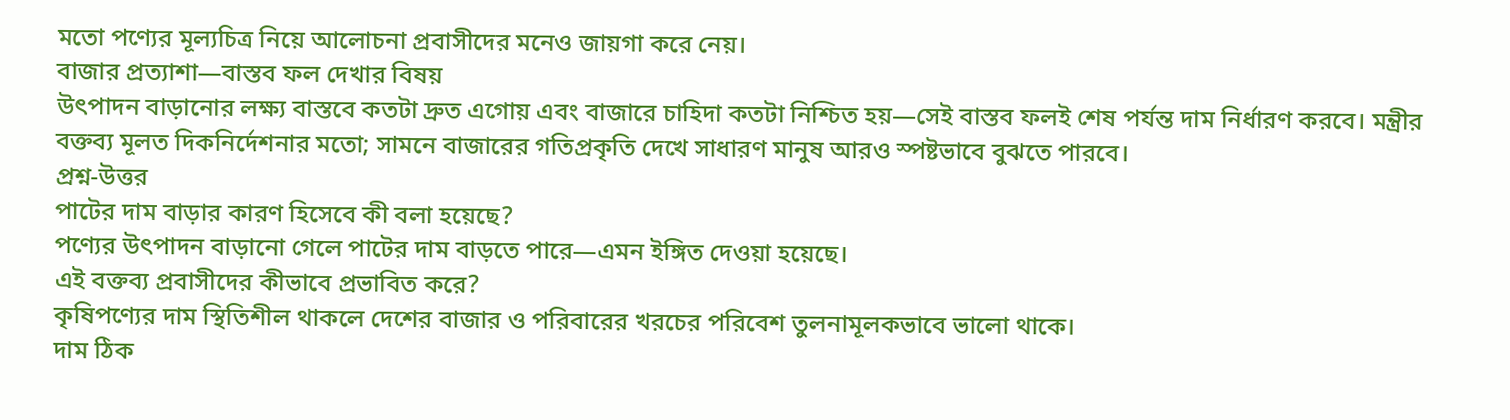মতো পণ্যের মূল্যচিত্র নিয়ে আলোচনা প্রবাসীদের মনেও জায়গা করে নেয়।
বাজার প্রত্যাশা—বাস্তব ফল দেখার বিষয়
উৎপাদন বাড়ানোর লক্ষ্য বাস্তবে কতটা দ্রুত এগোয় এবং বাজারে চাহিদা কতটা নিশ্চিত হয়—সেই বাস্তব ফলই শেষ পর্যন্ত দাম নির্ধারণ করবে। মন্ত্রীর বক্তব্য মূলত দিকনির্দেশনার মতো; সামনে বাজারের গতিপ্রকৃতি দেখে সাধারণ মানুষ আরও স্পষ্টভাবে বুঝতে পারবে।
প্রশ্ন-উত্তর
পাটের দাম বাড়ার কারণ হিসেবে কী বলা হয়েছে?
পণ্যের উৎপাদন বাড়ানো গেলে পাটের দাম বাড়তে পারে—এমন ইঙ্গিত দেওয়া হয়েছে।
এই বক্তব্য প্রবাসীদের কীভাবে প্রভাবিত করে?
কৃষিপণ্যের দাম স্থিতিশীল থাকলে দেশের বাজার ও পরিবারের খরচের পরিবেশ তুলনামূলকভাবে ভালো থাকে।
দাম ঠিক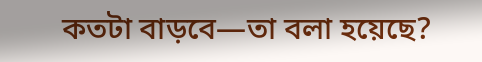কতটা বাড়বে—তা বলা হয়েছে?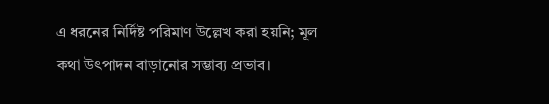এ ধরনের নির্দিষ্ট পরিমাণ উল্লেখ করা হয়নি; মূল কথা উৎপাদন বাড়ানোর সম্ভাব্য প্রভাব।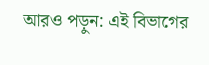আরও পড়ুন: এই বিভাগের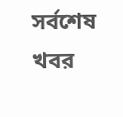সর্বশেষ খবর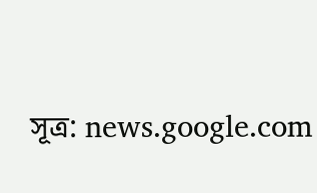সূত্র: news.google.com